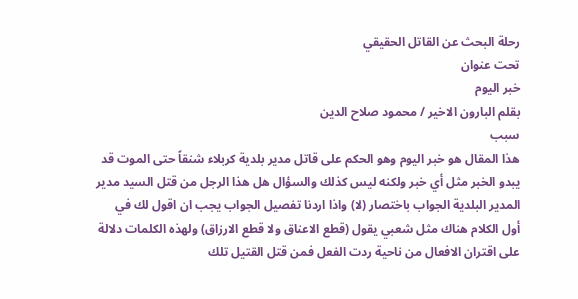رحلة البحث عن القاتل الحقيقي
تحت عنوان
خبر اليوم
بقلم البارون الاخير / محمود صلاح الدين
سبب
هذا المقال هو خبر اليوم وهو الحكم على قاتل مدير بلدية كربلاء شنقاً حتى الموت قد
يبدو الخبر مثل أي خبر ولكنه ليس كذلك والسؤال هل هذا الرجل من قتل السيد مدير
المدير البلدية الجواب باختصار (لا) واذا اردنا تفصيل الجواب يجب ان اقول لك في
أول الكلام هناك مثل شعبي يقول (قطع الاعناق ولا قطع الارزاق) ولهذه الكلمات دلالة
على اقتران الافعال من ناحية ردت الفعل فمن قتل القتيل تلك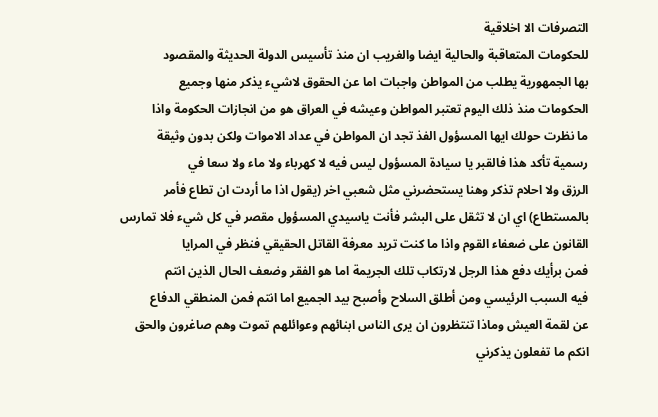التصرفات الا اخلاقية
للحكومات المتعاقبة والحالية ايضا والغريب ان منذ تأسيس الدولة الحديثة والمقصود
بها الجمهورية يطلب من المواطن واجبات اما عن الحقوق لاشيء يذكر منها وجميع
الحكومات منذ ذلك اليوم تعتبر المواطن وعيشه في العراق هو من انجازات الحكومة واذا
ما نظرت حولك ايها المسؤول الفذ تجد ان المواطن في عداد الاموات ولكن بدون وثيقة
رسمية تأكد هذا فالقبر يا سيادة المسؤول ليس فيه لا كهرباء ولا ماء ولا سعا في
الرزق ولا احلام تذكر وهنا يستحضرني مثل شعبي اخر (يقول اذا ما أردت ان تطاع فأمر
بالمستطاع) اي ان لا تثقل على البشر فأنت ياسيدي المسؤول مقصر في كل شيء فلا تمارس
القانون على ضعفاء القوم واذا ما كنت تريد معرفة القاتل الحقيقي فنظر في المرايا
فمن برأيك دفع هذا الرجل لارتكاب تلك الجريمة اما هو الفقر وضعف الحال الذين انتم
فيه السبب الرئيسي ومن أطلق السلاح وأصبح بيد الجميع اما انتم فمن المنطقي الدفاع
عن لقمة العيش وماذا تنتظرون ان يرى الناس ابنائهم وعوائلهم تموت وهم صاغرون والحق
انكم ما تفعلون يذكرني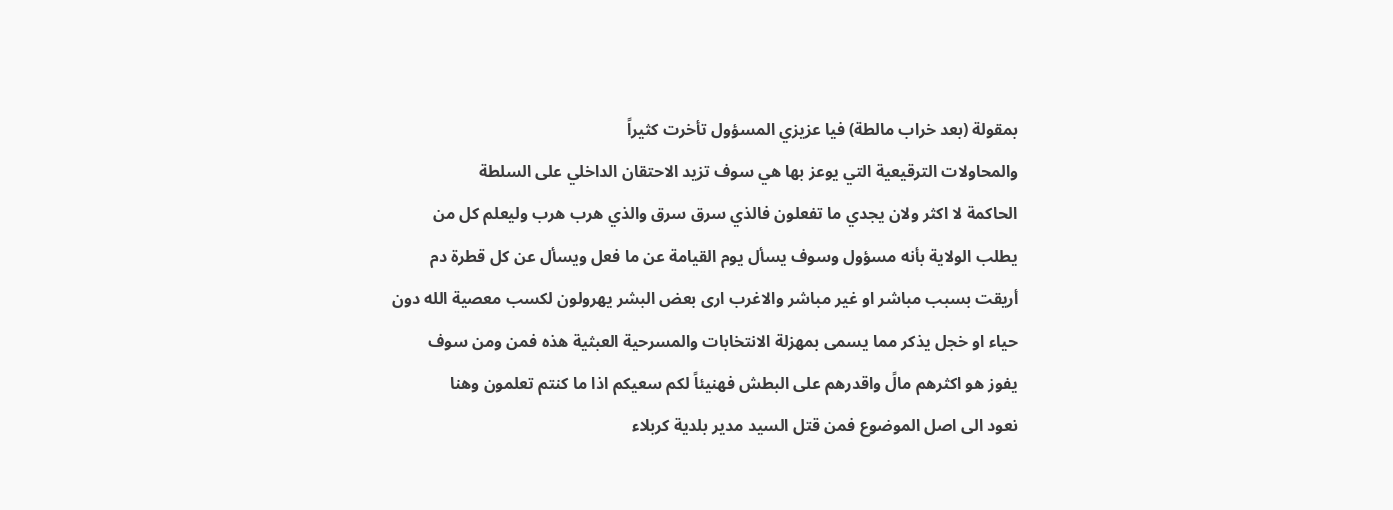بمقولة (بعد خراب مالطة) فيا عزيزي المسؤول تأخرت كثيراً
والمحاولات الترقيعية التي يوعز بها هي سوف تزيد الاحتقان الداخلي على السلطة
الحاكمة لا اكثر ولان يجدي ما تفعلون فالذي سرق سرق والذي هرب هرب وليعلم كل من
يطلب الولاية بأنه مسؤول وسوف يسأل يوم القيامة عن ما فعل ويسأل عن كل قطرة دم
أريقت بسبب مباشر او غير مباشر والاغرب ارى بعض البشر يهرولون لكسب معصية الله دون
حياء او خجل يذكر مما يسمى بمهزلة الانتخابات والمسرحية العبثية هذه فمن ومن سوف
يفوز هو اكثرهم مالً واقدرهم على البطش فهنيئاً لكم سعيكم اذا ما كنتم تعلمون وهنا
نعود الى اصل الموضوع فمن قتل السيد مدير بلدية كربلاء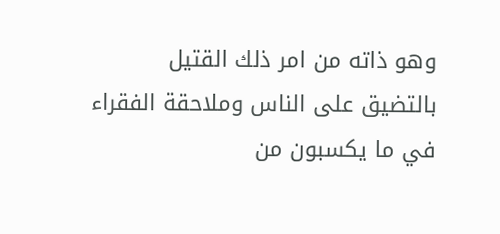وهو ذاته من امر ذلك القتيل
بالتضيق على الناس وملاحقة الفقراء في ما يكسبون من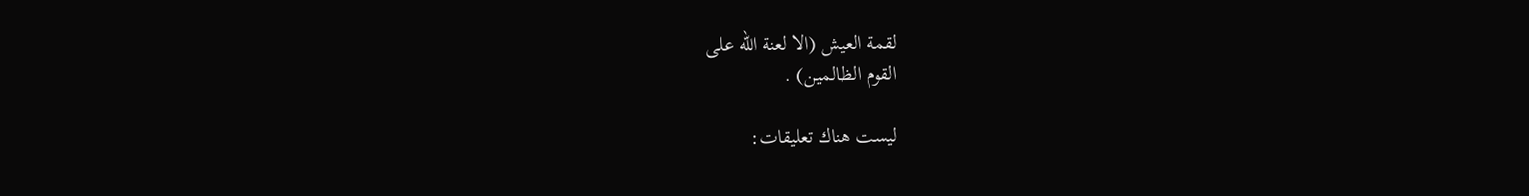لقمة العيش (الا لعنة الله على
القوم الظالمين) .

ليست هناك تعليقات: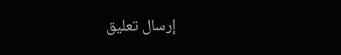إرسال تعليق